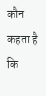कौन कहता है कि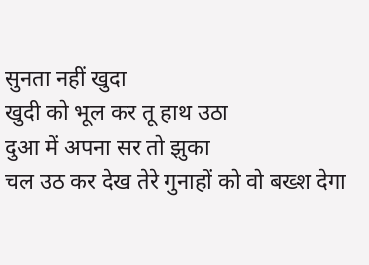सुनता नहीं खुदा
खुदी को भूल कर तू हाथ उठा
दुआ में अपना सर तो झुका
चल उठ कर देख तेरे गुनाहों को वो बख्श देगा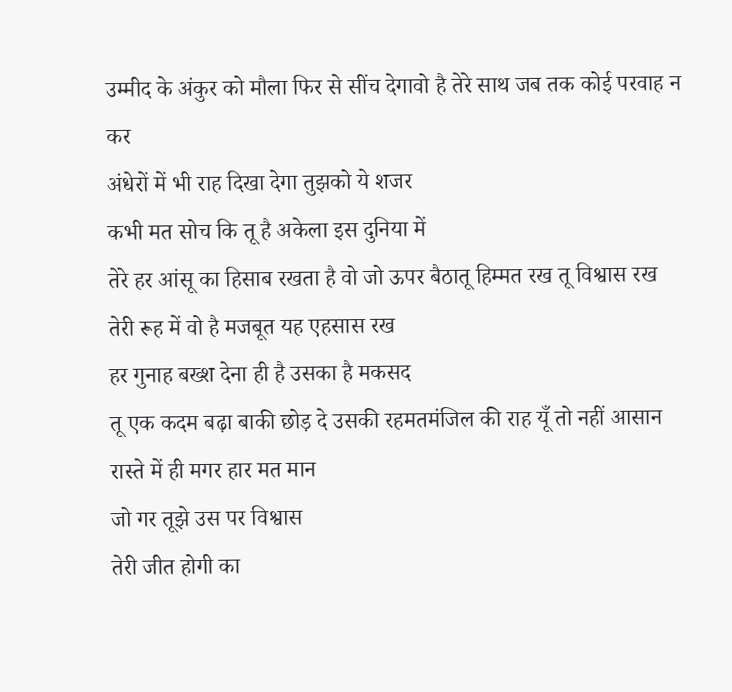उम्मीद के अंकुर को मौला फिर से सींच देगावो है तेरे साथ जब तक कोई परवाह न कर
अंधेरों में भी राह दिखा देगा तुझको ये शजर
कभी मत सोच कि तू है अकेला इस दुनिया में
तेरे हर आंसू का हिसाब रखता है वो जो ऊपर बैठातू हिम्मत रख तू विश्वास रख
तेरी रूह में वो है मजबूत यह एहसास रख
हर गुनाह बख्श देना ही है उसका है मकसद
तू एक कदम बढ़ा बाकी छोड़ दे उसकी रहमतमंजिल की राह यूँ तो नहीं आसान
रास्ते में ही मगर हार मत मान
जो गर तूझे उस पर विश्वास
तेरी जीत होगी का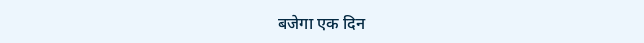बजेगा एक दिन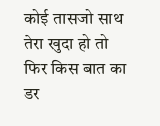कोई तासजो साथ तेरा खुदा हो तो फिर किस बात का डर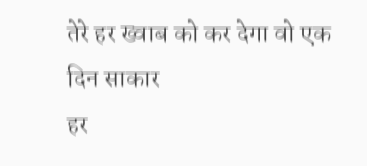तेरे हर ख्वाब को कर देगा वो एक दिन साकार
हर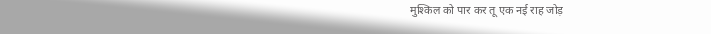मुश्किल को पार कर तू एक नई राह जोड़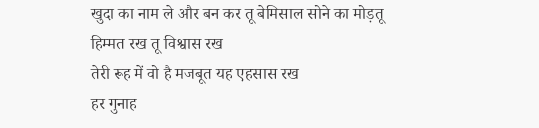खुदा का नाम ले और बन कर तू बेमिसाल सोने का मोड़तू हिम्मत रख तू विश्वास रख
तेरी रूह में वो है मजबूत यह एहसास रख
हर गुनाह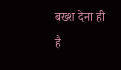बख्श देना ही है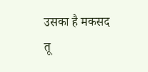उसका है मकसद
तू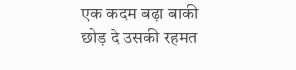एक कदम बढ़ा बाकी छोड़ दे उसकी रहमत